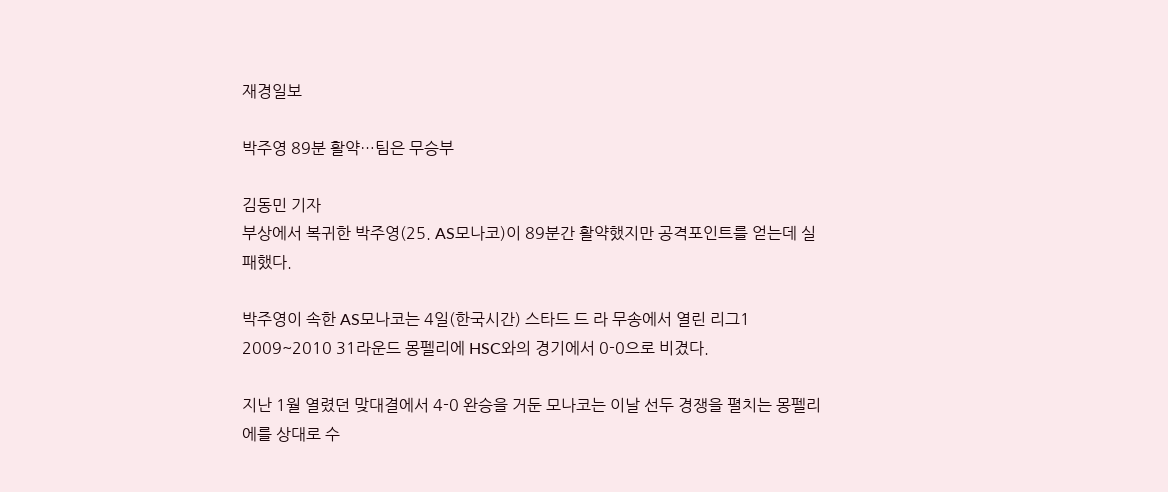재경일보

박주영 89분 활약…팀은 무승부

김동민 기자
부상에서 복귀한 박주영(25. AS모나코)이 89분간 활약했지만 공격포인트를 얻는데 실패했다.

박주영이 속한 AS모나코는 4일(한국시간) 스타드 드 라 무송에서 열린 리그1 2009~2010 31라운드 몽펠리에 HSC와의 경기에서 0-0으로 비겼다.

지난 1월 열렸던 맞대결에서 4-0 완승을 거둔 모나코는 이날 선두 경쟁을 펼치는 몽펠리에를 상대로 수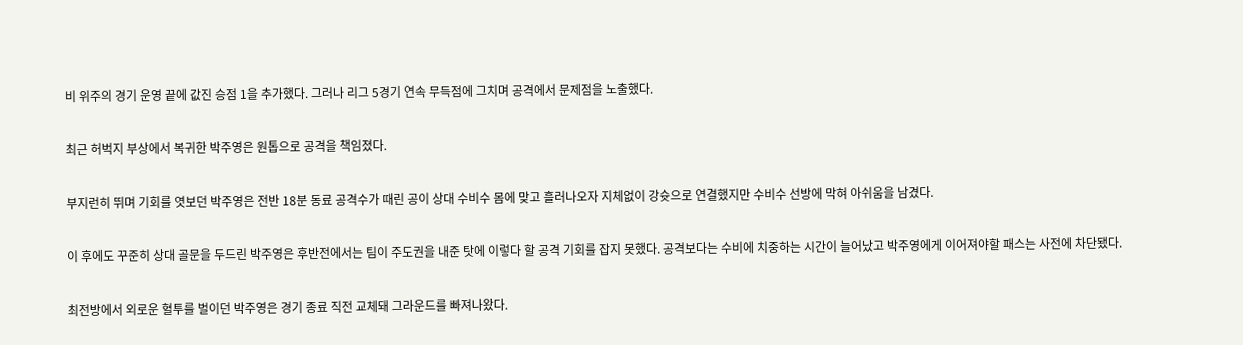비 위주의 경기 운영 끝에 값진 승점 1을 추가했다. 그러나 리그 5경기 연속 무득점에 그치며 공격에서 문제점을 노출했다.

최근 허벅지 부상에서 복귀한 박주영은 원톱으로 공격을 책임졌다.

부지런히 뛰며 기회를 엿보던 박주영은 전반 18분 동료 공격수가 때린 공이 상대 수비수 몸에 맞고 흘러나오자 지체없이 강슛으로 연결했지만 수비수 선방에 막혀 아쉬움을 남겼다.

이 후에도 꾸준히 상대 골문을 두드린 박주영은 후반전에서는 팀이 주도권을 내준 탓에 이렇다 할 공격 기회를 잡지 못했다. 공격보다는 수비에 치중하는 시간이 늘어났고 박주영에게 이어져야할 패스는 사전에 차단됐다.

최전방에서 외로운 혈투를 벌이던 박주영은 경기 종료 직전 교체돼 그라운드를 빠져나왔다.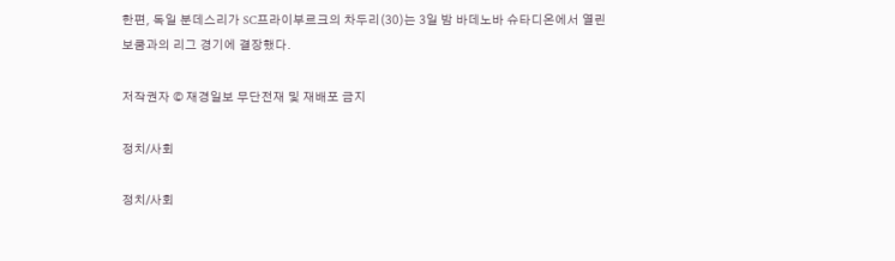한편, 독일 분데스리가 SC프라이부르크의 차두리(30)는 3일 밤 바데노바 슈타디온에서 열린 보쿰과의 리그 경기에 결장했다.

저작권자 © 재경일보 무단전재 및 재배포 금지

정치/사회

정치/사회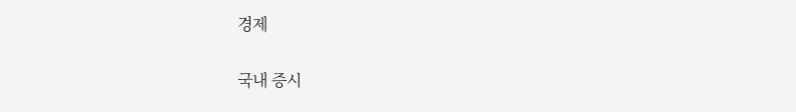경제

국내 증시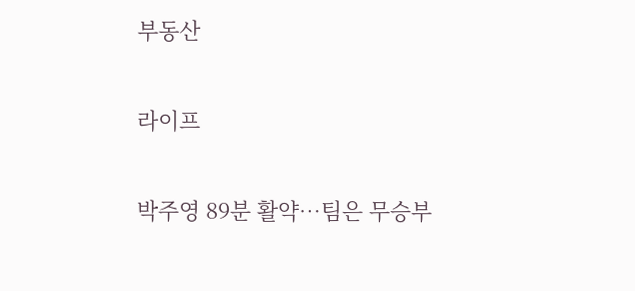부동산

라이프

박주영 89분 활약…팀은 무승부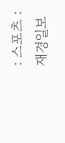: 스포츠 : 재경일보